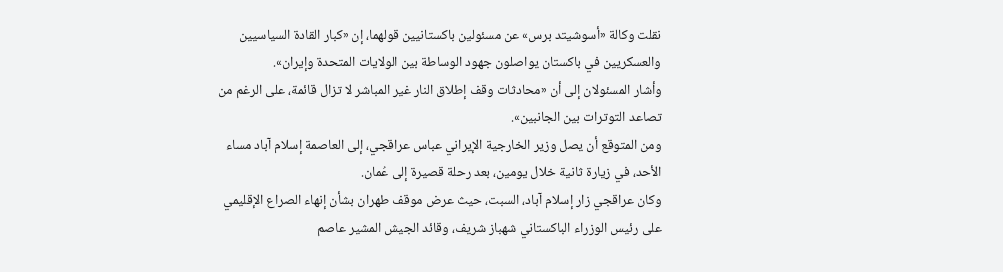نقلت وكالة «أسوشيتد برس» عن مسئولين باكستانيين قولهما، إن «كبار القادة السياسيين والعسكريين في باكستان يواصلون جهود الوساطة بين الولايات المتحدة وإيران».
وأشار المسئولان إلى أن «محادثات وقف إطلاق النار غير المباشر لا تزال قائمة، على الرغم من تصاعد التوترات بين الجانبين».
ومن المتوقع أن يصل وزير الخارجية الإيراني عباس عراقجي، إلى العاصمة إسلام آباد مساء الأحد، في زيارة ثانية خلال يومين، بعد رحلة قصيرة إلى عُمان.
وكان عراقجي زار إسلام آباد، السبت، حيث عرض موقف طهران بشأن إنهاء الصراع الإقليمي على رئيس الوزراء الباكستاني شهباز شريف، وقائد الجيش المشير عاصم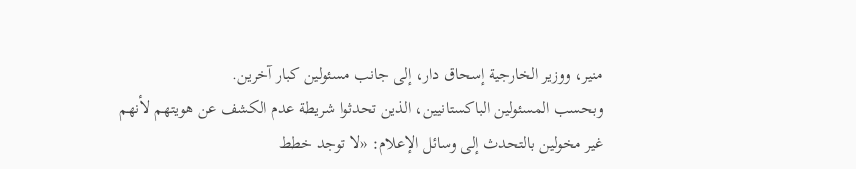منير، ووزير الخارجية إسحاق دار، إلى جانب مسئولين كبار آخرين.
وبحسب المسئولين الباكستانيين، الذين تحدثوا شريطة عدم الكشف عن هويتهم لأنهم غير مخولين بالتحدث إلى وسائل الإعلام: «لا توجد خطط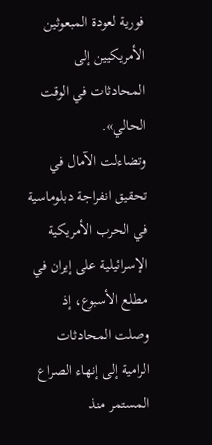فورية لعودة المبعوثين الأمريكيين إلى المحادثات في الوقت الحالي».
وتضاءلت الآمال في تحقيق انفراجة دبلوماسية في الحرب الأمريكية الإسرائيلية على إيران في مطلع الأسبوع، إذ وصلت المحادثات الرامية إلى إنهاء الصراع المستمر منذ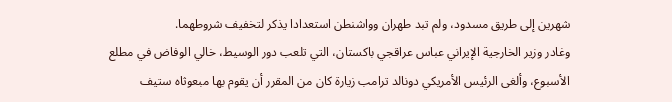شهرين إلى طريق مسدود، ولم تبد طهران وواشنطن استعدادا يذكر لتخفيف شروطهما.
وغادر وزير الخارجية الإيراني عباس عراقجي باكستان، التي تلعب دور الوسيط، خالي الوفاض في مطلع الأسبوع، وألغى الرئيس الأمريكي دونالد ترامب زيارة كان من المقرر أن يقوم بها مبعوثاه ستيف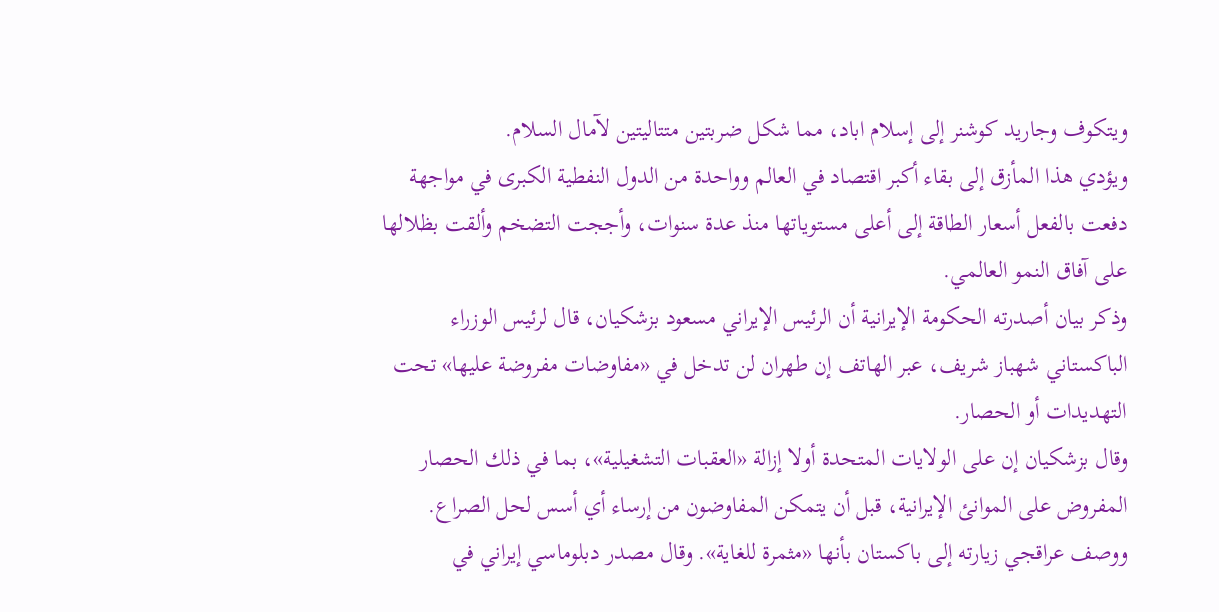ويتكوف وجاريد كوشنر إلى إسلام اباد، مما شكل ضربتين متتاليتين لآمال السلام.
ويؤدي هذا المأزق إلى بقاء أكبر اقتصاد في العالم وواحدة من الدول النفطية الكبرى في مواجهة دفعت بالفعل أسعار الطاقة إلى أعلى مستوياتها منذ عدة سنوات، وأججت التضخم وألقت بظلالها على آفاق النمو العالمي.
وذكر بيان أصدرته الحكومة الإيرانية أن الرئيس الإيراني مسعود بزشكيان، قال لرئيس الوزراء الباكستاني شهباز شريف، عبر الهاتف إن طهران لن تدخل في «مفاوضات مفروضة عليها» تحت التهديدات أو الحصار.
وقال بزشكيان إن على الولايات المتحدة أولا إزالة «العقبات التشغيلية»، بما في ذلك الحصار المفروض على الموانئ الإيرانية، قبل أن يتمكن المفاوضون من إرساء أي أسس لحل الصراع.
ووصف عراقجي زيارته إلى باكستان بأنها «مثمرة للغاية». وقال مصدر دبلوماسي إيراني في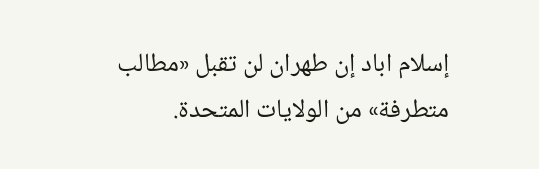إسلام اباد إن طهران لن تقبل «مطالب متطرفة» من الولايات المتحدة.